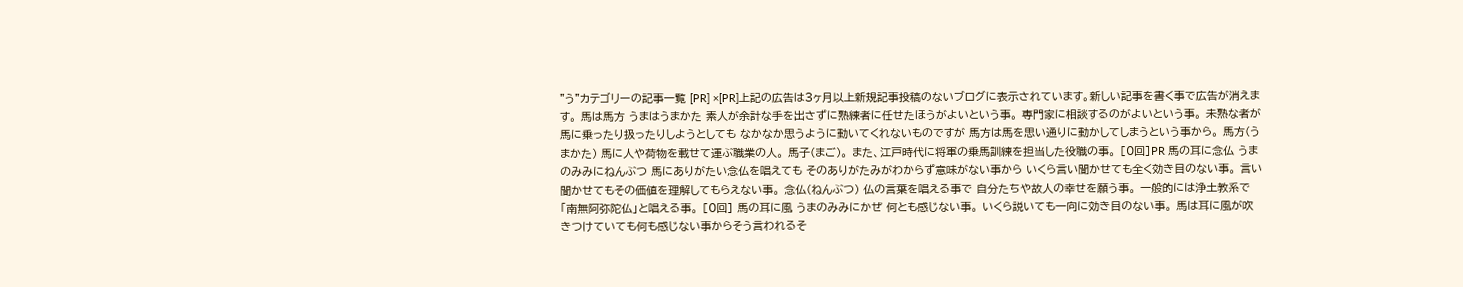"う"カテゴリーの記事一覧 [PR] ×[PR]上記の広告は3ヶ月以上新規記事投稿のないブログに表示されています。新しい記事を書く事で広告が消えます。 馬は馬方 うまはうまかた 素人が余計な手を出さずに熟練者に任せたほうがよいという事。 専門家に相談するのがよいという事。 未熟な者が馬に乗ったり扱ったりしようとしても なかなか思うように動いてくれないものですが 馬方は馬を思い通りに動かしてしまうという事から。 馬方(うまかた) 馬に人や荷物を載せて運ぶ職業の人。 馬子(まご)。 また、江戸時代に将軍の乗馬訓練を担当した役職の事。 [0回]PR 馬の耳に念仏 うまのみみにねんぶつ 馬にありがたい念仏を唱えても そのありがたみがわからず意味がない事から いくら言い聞かせても全く効き目のない事。 言い聞かせてもその価値を理解してもらえない事。 念仏(ねんぶつ) 仏の言葉を唱える事で 自分たちや故人の幸せを願う事。 一般的には浄土教系で「南無阿弥陀仏」と唱える事。 [0回] 馬の耳に風 うまのみみにかぜ 何とも感じない事。 いくら説いても一向に効き目のない事。 馬は耳に風が吹きつけていても何も感じない事からそう言われるそ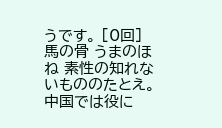うです。 [0回] 馬の骨 うまのほね 素性の知れないもののたとえ。 中国では役に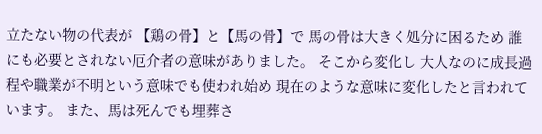立たない物の代表が 【鶏の骨】と【馬の骨】で 馬の骨は大きく処分に困るため 誰にも必要とされない厄介者の意味がありました。 そこから変化し 大人なのに成長過程や職業が不明という意味でも使われ始め 現在のような意味に変化したと言われています。 また、馬は死んでも埋葬さ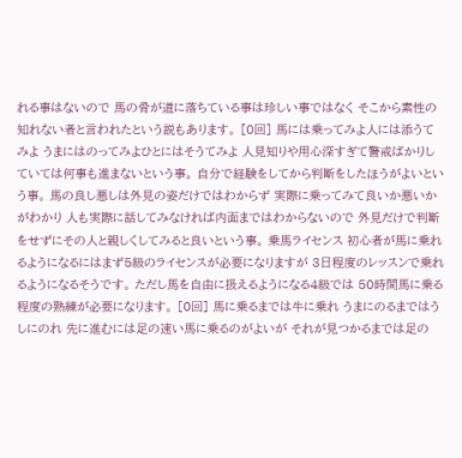れる事はないので 馬の骨が道に落ちている事は珍しい事ではなく そこから素性の知れない者と言われたという説もあります。 [0回] 馬には乗ってみよ人には添うてみよ うまにはのってみよひとにはそうてみよ 人見知りや用心深すぎて警戒ばかりしていては何事も進まないという事。 自分で経験をしてから判断をしたほうがよいという事。 馬の良し悪しは外見の姿だけではわからず 実際に乗ってみて良いか悪いかがわかり 人も実際に話してみなければ内面まではわからないので 外見だけで判断をせずにその人と親しくしてみると良いという事。 乗馬ライセンス 初心者が馬に乗れるようになるにはまず5級のライセンスが必要になりますが 3日程度のレッスンで乗れるようになるそうです。 ただし馬を自由に扱えるようになる4級では 50時間馬に乗る程度の熟練が必要になります。 [0回] 馬に乗るまでは牛に乗れ うまにのるまではうしにのれ 先に進むには足の速い馬に乗るのがよいが それが見つかるまでは足の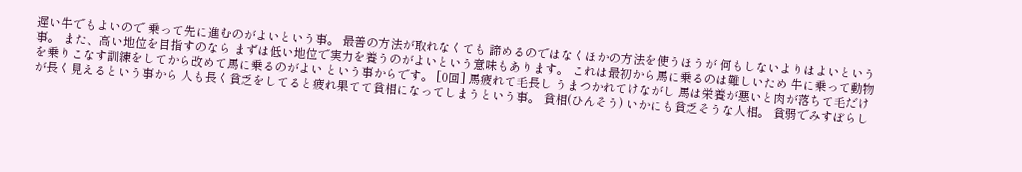遅い牛でもよいので 乗って先に進むのがよいという事。 最善の方法が取れなくても 諦めるのではなくほかの方法を使うほうが 何もしないよりはよいという事。 また、高い地位を目指すのなら まずは低い地位で実力を養うのがよいという意味もあります。 これは最初から馬に乗るのは難しいため 牛に乗って動物を乗りこなす訓練をしてから改めて馬に乗るのがよい という事からです。 [0回] 馬疲れて毛長し うまつかれてけながし 馬は栄養が悪いと肉が落ちて毛だけが長く見えるという事から 人も長く貧乏をしてると疲れ果てて貧相になってしまうという事。 貧相(ひんそう) いかにも貧乏そうな人相。 貧弱でみすぼらし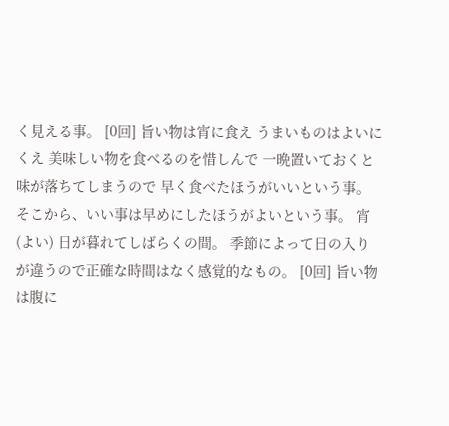く見える事。 [0回] 旨い物は宵に食え うまいものはよいにくえ 美味しい物を食べるのを惜しんで 一晩置いておくと味が落ちてしまうので 早く食べたほうがいいという事。 そこから、いい事は早めにしたほうがよいという事。 宵(よい) 日が暮れてしばらくの間。 季節によって日の入りが違うので正確な時間はなく感覚的なもの。 [0回] 旨い物は腹に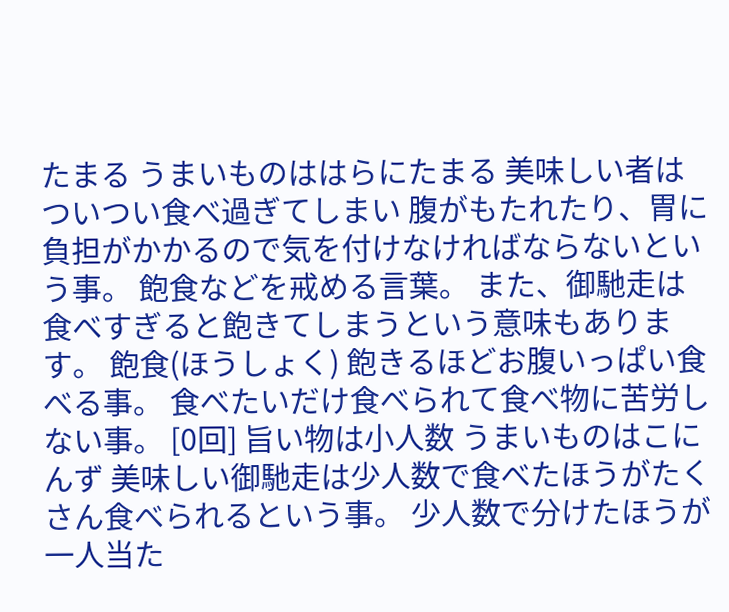たまる うまいものははらにたまる 美味しい者はついつい食べ過ぎてしまい 腹がもたれたり、胃に負担がかかるので気を付けなければならないという事。 飽食などを戒める言葉。 また、御馳走は食べすぎると飽きてしまうという意味もあります。 飽食(ほうしょく) 飽きるほどお腹いっぱい食べる事。 食べたいだけ食べられて食べ物に苦労しない事。 [0回] 旨い物は小人数 うまいものはこにんず 美味しい御馳走は少人数で食べたほうがたくさん食べられるという事。 少人数で分けたほうが一人当た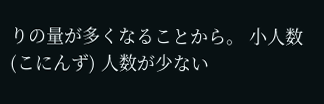りの量が多くなることから。 小人数(こにんず) 人数が少ない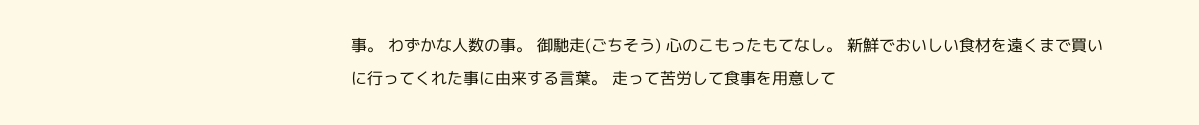事。 わずかな人数の事。 御馳走(ごちそう) 心のこもったもてなし。 新鮮でおいしい食材を遠くまで買いに行ってくれた事に由来する言葉。 走って苦労して食事を用意して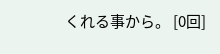くれる事から。 [0回]